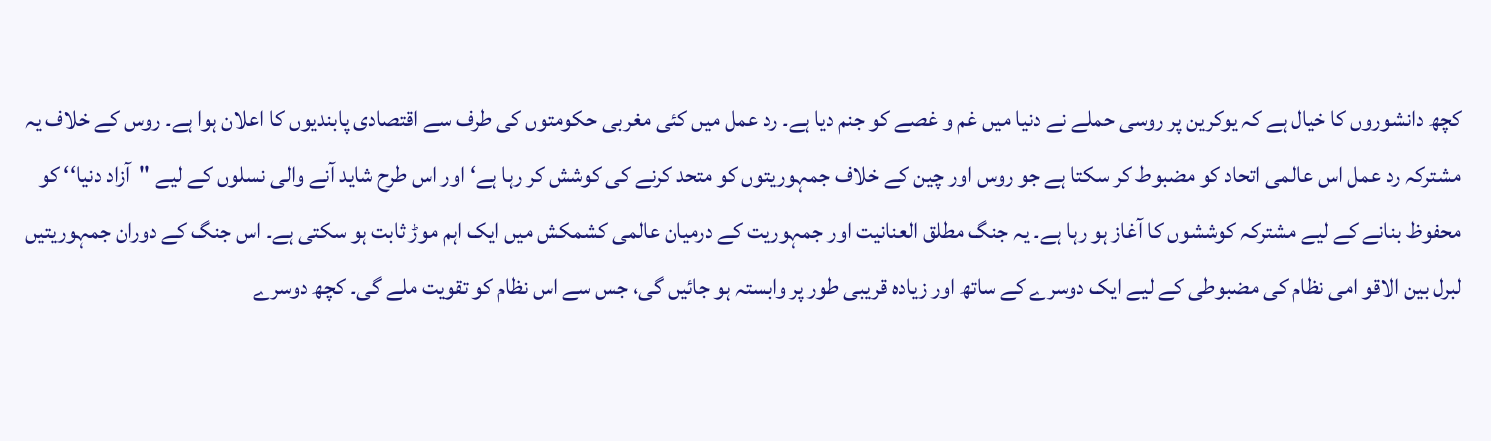کچھ دانشوروں کا خیال ہے کہ یوکرین پر روسی حملے نے دنیا میں غم و غصے کو جنم دیا ہے۔ رد عمل میں کئی مغربی حکومتوں کی طرف سے اقتصادی پابندیوں کا اعلان ہوا ہے۔ روس کے خلاف یہ مشترکہ رد عمل اس عالمی اتحاد کو مضبوط کر سکتا ہے جو روس اور چین کے خلاف جمہوریتوں کو متحد کرنے کی کوشش کر رہا ہے‘ اور اس طرح شاید آنے والی نسلوں کے لیے ''آزاد دنیا‘‘ کو محفوظ بنانے کے لیے مشترکہ کوششوں کا آغاز ہو رہا ہے۔ یہ جنگ مطلق العنانیت اور جمہوریت کے درمیان عالمی کشمکش میں ایک اہم موڑ ثابت ہو سکتی ہے۔ اس جنگ کے دوران جمہوریتیں لبرل بین الاقو امی نظام کی مضبوطی کے لیے ایک دوسرے کے ساتھ اور زیادہ قریبی طور پر وابستہ ہو جائیں گی، جس سے اس نظام کو تقویت ملے گی۔ کچھ دوسرے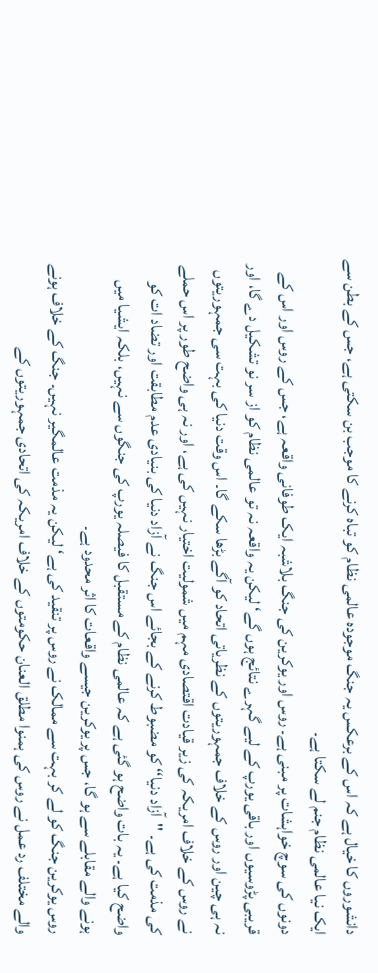دانشوروں کا خیال ہے کہ اس کے برعکس یہ جنگ موجودہ عالمی نظام کو تباہ کرنے کا موجب بن سکتی ہے، جس کے بطن سے ایک نیا عالمی نظام جنم لے سکتا ہے۔
دونوں کی سوچ خواہشات پر مبنی ہے۔ روس اور یوکرین کی جنگ بلاشبہ ایک طوفانی واقعہ ہے، جس کے روس اور اس کے قریبی پڑوسیوں اور باقی یورپ کے لیے گہرے نتائج ہوں گے‘ لیکن یہ واقعہ نہ تو عالمی نظام کو از سر نو تشکیل دے گا، اور نہ ہی چین اور روس کے خلاف جمہوریتوں کے نظریاتی اتحاد کو آگے بڑھا سکے گا۔ اس وقت دنیا کی بہت سی جمہوریتوں نے روس کے خلاف امریکہ کی زیر قیادت اقتصادی مہم میں شمولیت اختیار نہیں کی ہے، اور نہ ہی واضح طور پر اس حملے کی مذمت کی ہے۔ ''آزاد دنیا‘‘ کو مضبوط کرنے کے بجائے اس جنگ نے آزاد دنیا کی بنیادی عدم مطابقت اور تضاد ات کو واضح کیا ہے۔ یہ بات واضح ہو گئی ہے کہ عالمی نظام کے مستقبل کا فیصلہ یورپ کی جنگوں سے نہیں، بلکہ ایشیا میں ہونے والے مقابلے سے ہو گا، جس پر یوکرین جیسے واقعات کا اثر محدود ہے۔
روس یوکرین جنگ کو لے کر بہت سے ممالک نے روس پر تنقید کی ہے‘ لیکن یہ مذمت عالمگیر نہیں۔ جنگ کے خلاف ہونے والے مختلف رد عمل نے روس کی ہمنوا مطلق العنان حکومتوں کے خلاف امریکہ کی اتحادی جمہوریتوں کے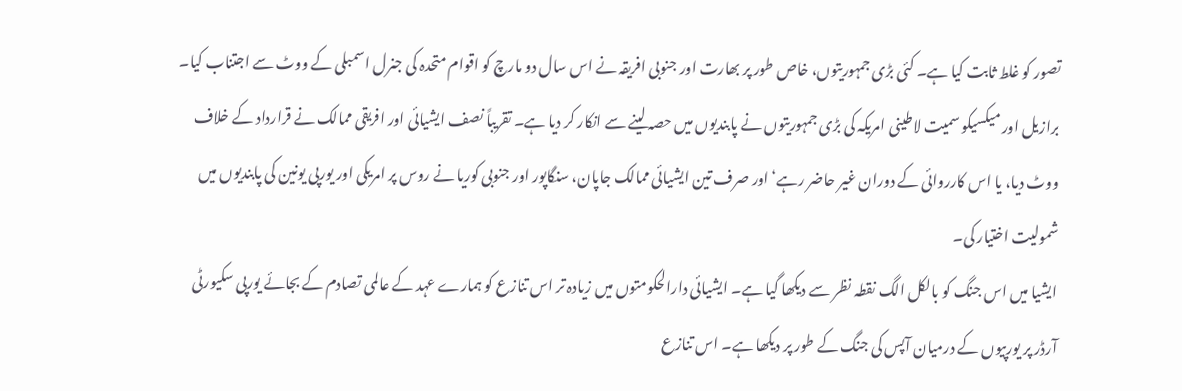تصور کو غلط ثابت کیا ہے۔ کئی بڑی جمہوریتوں، خاص طور پر بھارت اور جنوبی افریقہ نے اس سال دو مارچ کو اقوام متحدہ کی جنرل اسمبلی کے ووٹ سے اجتناب کیا۔ برازیل اور میکسیکو سمیت لاطینی امریکہ کی بڑی جمہوریتوں نے پابندیوں میں حصہ لینے سے انکار کر دیا ہے۔ تقریباً نصف ایشیائی اور افریقی ممالک نے قرارداد کے خلاف ووٹ دیا، یا اس کارروائی کے دوران غیر حاضر رہے‘ اور صرف تین ایشیائی ممالک جاپان، سنگاپور اور جنوبی کوریا نے روس پر امریکی اور یورپی یونین کی پابندیوں میں شمولیت اختیار کی۔
ایشیا میں اس جنگ کو بالکل الگ نقطہ نظر سے دیکھا گیا ہے۔ ایشیائی دارالحکومتوں میں زیادہ تر اس تنازع کو ہمارے عہد کے عالمی تصادم کے بجائے یورپی سکیورٹی آرڈر پر یورپیوں کے درمیان آپس کی جنگ کے طور پر دیکھا ہے۔ اس تنازع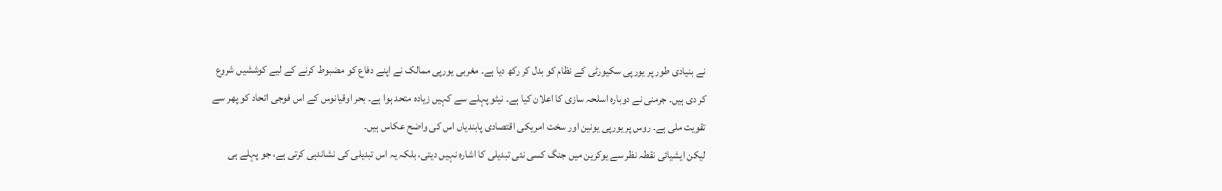نے بنیادی طور پر یورپی سکیورٹی کے نظام کو بدل کر رکھ دیا ہے۔ مغربی یورپی ممالک نے اپنے دفاع کو مضبوط کرنے کے لیے کوششیں شروع کر دی ہیں۔ جرمنی نے دوبارہ اسلحہ سازی کا اعلان کیا ہے۔ نیٹو پہلے سے کہیں زیادہ متحد ہوا ہے۔ بحر اوقیانوس کے اس فوجی اتحاد کو پھر سے تقویت ملی ہے۔ روس پر یورپی یونین اور سخت امریکی اقتصادی پابندیاں اس کی واضح عکاس ہیں۔
لیکن ایشیائی نقطہ نظر سے یوکرین میں جنگ کسی نئی تبدیلی کا اشارہ نہیں دیتی، بلکہ یہ اس تبدیلی کی نشاندہی کرتی ہے، جو پہلے ہی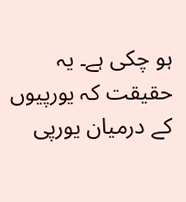ہو چکی ہے۔ یہ حقیقت کہ یورپیوں کے درمیان یورپی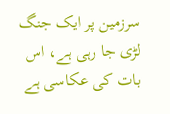سرزمین پر ایک جنگ لڑی جا رہی ہے، اس بات کی عکاسی ہے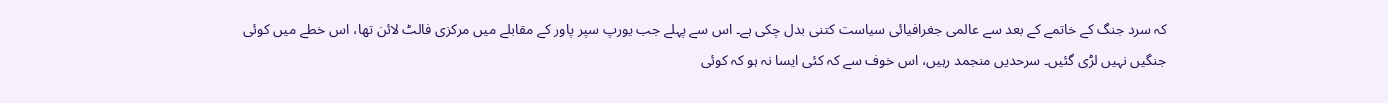کہ سرد جنگ کے خاتمے کے بعد سے عالمی جغرافیائی سیاست کتنی بدل چکی ہے۔ اس سے پہلے جب یورپ سپر پاور کے مقابلے میں مرکزی فالٹ لائن تھا، اس خطے میں کوئی جنگیں نہیں لڑی گئیں۔ سرحدیں منجمد رہیں، اس خوف سے کہ کئی ایسا نہ ہو کہ کوئی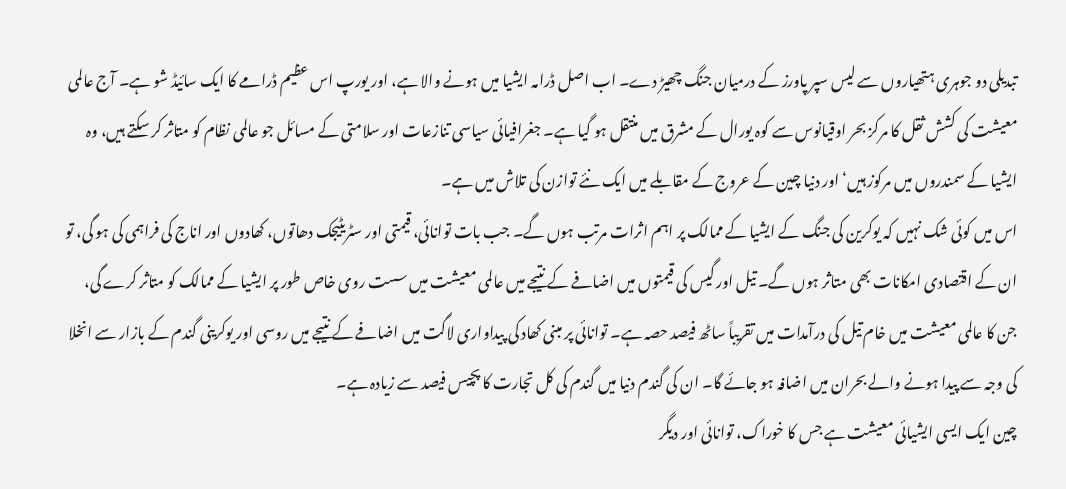تبدیلی دو جوہری ہتھیاروں سے لیس سپر پاورز کے درمیان جنگ چھیڑ دے۔ اب اصل ڈرامہ ایشیا میں ہونے والا ہے، اور یورپ اس عظیم ڈرامے کا ایک سائیڈ شو ہے۔ آج عالمی معیشت کی کشش ثقل کا مرکز بحر اوقیانوس سے کوہ یورال کے مشرق میں منتقل ہو گیا ہے۔ جغرافیائی سیاسی تنازعات اور سلامتی کے مسائل جو عالمی نظام کو متاثر کر سکتے ہیں، وہ ایشیا کے سمندروں میں مرکوز ہیں‘ اور دنیا چین کے عروج کے مقابلے میں ایک نئے توازن کی تلاش میں ہے۔
اس میں کوئی شک نہیں کہ یوکرین کی جنگ کے ایشیا کے ممالک پر اہم اثرات مرتب ہوں گے۔ جب بات توانائی، قیمتی اور سٹریٹیجک دھاتوں، کھادوں اور اناج کی فراہمی کی ہو گی، تو ان کے اقتصادی امکانات بھی متاثر ہوں گے۔ تیل اور گیس کی قیمتوں میں اضافے کے نتیجے میں عالمی معیشت میں سست روی خاص طور پر ایشیا کے ممالک کو متاثر کرے گی، جن کا عالمی معیشت میں خام تیل کی درآمدات میں تقریباً ساٹھ فیصد حصہ ہے۔ توانائی پر مبنی کھاد کی پیداواری لاگت میں اضافے کے نتیجے میں روسی اور یوکرینی گندم کے بازار سے انخلا کی وجہ سے پیدا ہونے والے بحران میں اضافہ ہو جائے گا۔ ان کی گندم دنیا میں گندم کی کل تجارت کا پچیس فیصد سے زیادہ ہے۔
چین ایک ایسی ایشیائی معیشت ہے جس کا خوراک، توانائی اور دیگر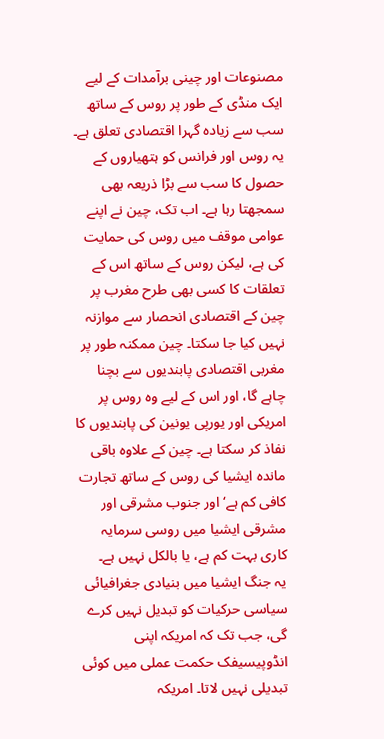مصنوعات اور چینی برآمدات کے لیے ایک منڈی کے طور پر روس کے ساتھ سب سے زیادہ گہرا اقتصادی تعلق ہے۔ یہ روس اور فرانس کو ہتھیاروں کے حصول کا سب سے بڑا ذریعہ بھی سمجھتا رہا ہے۔ اب تک، چین نے اپنے عوامی موقف میں روس کی حمایت کی ہے، لیکن روس کے ساتھ اس کے تعلقات کا کسی بھی طرح مغرب پر چین کے اقتصادی انحصار سے موازنہ نہیں کیا جا سکتا۔ چین ممکنہ طور پر مغربی اقتصادی پابندیوں سے بچنا چاہے گا، اور اس کے لیے وہ روس پر امریکی اور یورپی یونین کی پابندیوں کا نفاذ کر سکتا ہے۔ چین کے علاوہ باقی ماندہ ایشیا کی روس کے ساتھ تجارت کافی کم ہے‘ اور جنوب مشرقی اور مشرقی ایشیا میں روسی سرمایہ کاری بہت کم ہے، یا بالکل نہیں ہے۔
یہ جنگ ایشیا میں بنیادی جغرافیائی سیاسی حرکیات کو تبدیل نہیں کرے گی، جب تک کہ امریکہ اپنی انڈوپیسیفک حکمت عملی میں کوئی تبدیلی نہیں لاتا۔ امریکہ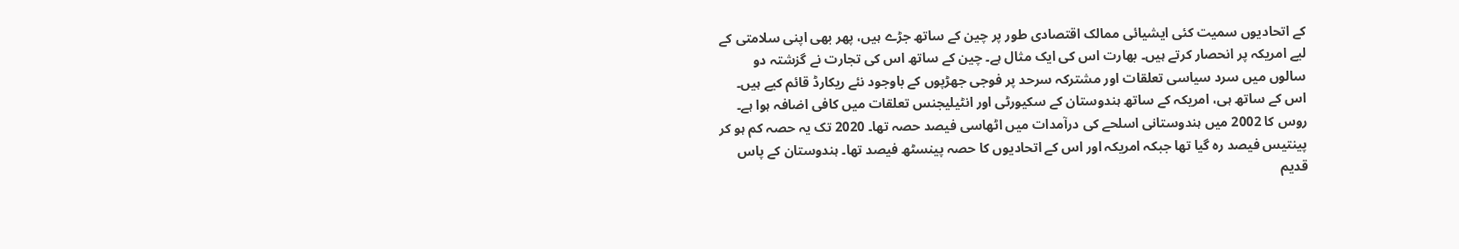کے اتحادیوں سمیت کئی ایشیائی ممالک اقتصادی طور پر چین کے ساتھ جڑے ہیں، پھر بھی اپنی سلامتی کے لیے امریکہ پر انحصار کرتے ہیں۔ بھارت اس کی ایک مثال ہے۔ چین کے ساتھ اس کی تجارت نے گزشتہ دو سالوں میں سرد سیاسی تعلقات اور مشترکہ سرحد پر فوجی جھڑپوں کے باوجود نئے ریکارڈ قائم کیے ہیں۔ اس کے ساتھ ہی، امریکہ کے ساتھ ہندوستان کے سکیورٹی اور انٹیلیجنس تعلقات میں کافی اضافہ ہوا ہے۔ روس کا 2002 میں ہندوستانی اسلحے کی درآمدات میں اٹھاسی فیصد حصہ تھا۔ 2020 تک یہ حصہ کم ہو کر پینتیس فیصد رہ گیا تھا جبکہ امریکہ اور اس کے اتحادیوں کا حصہ پینسٹھ فیصد تھا۔ ہندوستان کے پاس قدیم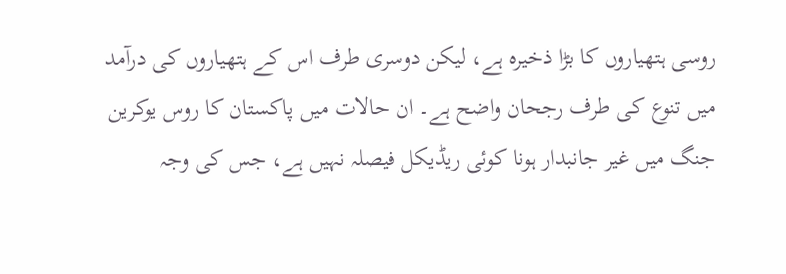روسی ہتھیاروں کا بڑا ذخیرہ ہے، لیکن دوسری طرف اس کے ہتھیاروں کی درآمد میں تنوع کی طرف رجحان واضح ہے۔ ان حالات میں پاکستان کا روس یوکرین جنگ میں غیر جانبدار ہونا کوئی ریڈیکل فیصلہ نہیں ہے، جس کی وجہ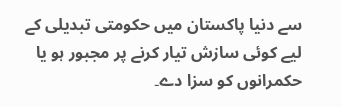سے دنیا پاکستان میں حکومتی تبدیلی کے لیے کوئی سازش تیار کرنے پر مجبور ہو یا حکمرانوں کو سزا دے۔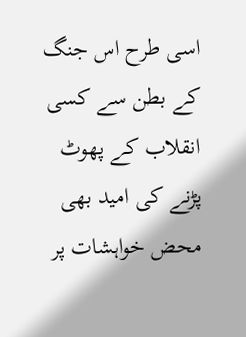اسی طرح اس جنگ کے بطن سے کسی انقلاب کے پھوٹ پڑنے کی امید بھی محض خواہشات پر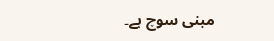مبنی سوچ ہے۔